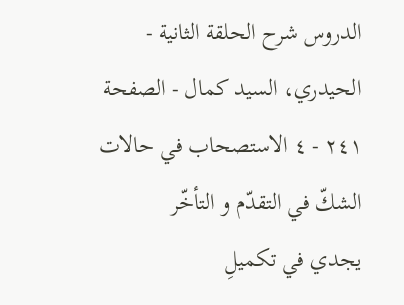الدروس شرح الحلقة الثانية - الحيدري، السيد كمال - الصفحة ٢٤١ - ٤ الاستصحاب في حالات الشكّ في التقدّم و التأخّر
يجدي في تكميلِ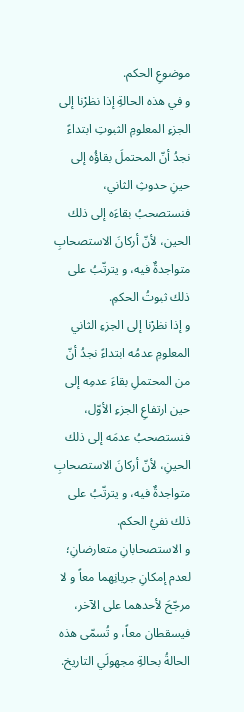موضوعِ الحكم.
و في هذه الحالةِ إذا نظرْنا إلى الجزءِ المعلومِ الثبوتِ ابتداءً نجدُ أنّ المحتملَ بقاؤُه إلى حينِ حدوثِ الثاني، فنستصحبُ بقاءَه إلى ذلك الحين، لأنّ أركانَ الاستصحابِ متواجدةٌ فيه، و يترتّبُ على ذلك ثبوتُ الحكمِ.
و إذا نظرْنا إلى الجزءِ الثاني المعلومِ عدمُه ابتداءً نجدُ أنّ من المحتملِ بقاءَ عدمِه إلى حين ارتفاعِ الجزءِ الأوّل، فنستصحبُ عدمَه إلى ذلك الحينِ، لأنّ أركانَ الاستصحابِ متواجدةٌ فيه، و يترتّبُ على ذلك نفيُ الحكم.
و الاستصحابانِ متعارضانِ؛ لعدم إمكانِ جريانِهما معاً و لا مرجّحَ لأحدهما على الآخر، فيسقطان معاً، و تُسمّى هذه الحالةُ بحالةِ مجهولَي التاريخ.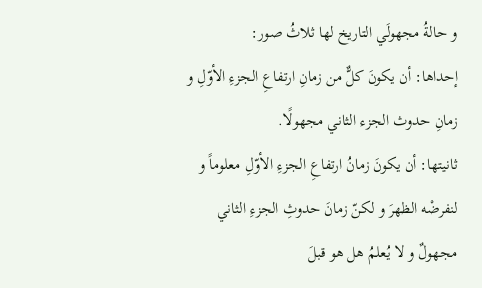و حالةُ مجهولَي التاريخ لها ثلاثُ صور:
إحداها: أن يكونَ كلٌّ من زمانِ ارتفاعِ الجزءِ الأوّلِ و زمانِ حدوث الجزء الثاني مجهولًا.
ثانيتها: أن يكونَ زمانُ ارتفاعِ الجزءِ الأوّلِ معلوماً و لنفرضْه الظهرَ و لكنّ زمانَ حدوثِ الجزءِ الثاني مجهولٌ و لا يُعلمُ هل هو قبلَ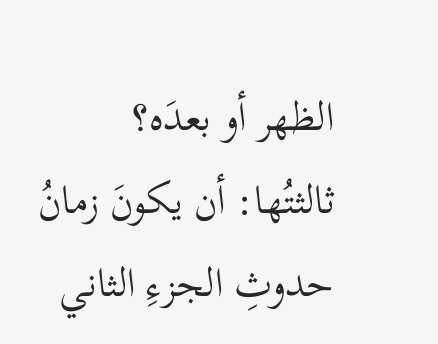الظهر أو بعدَه؟
ثالثتُها: أن يكونَ زمانُ حدوثِ الجزءِ الثاني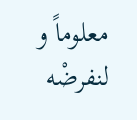معلوماً و لنفرضْه